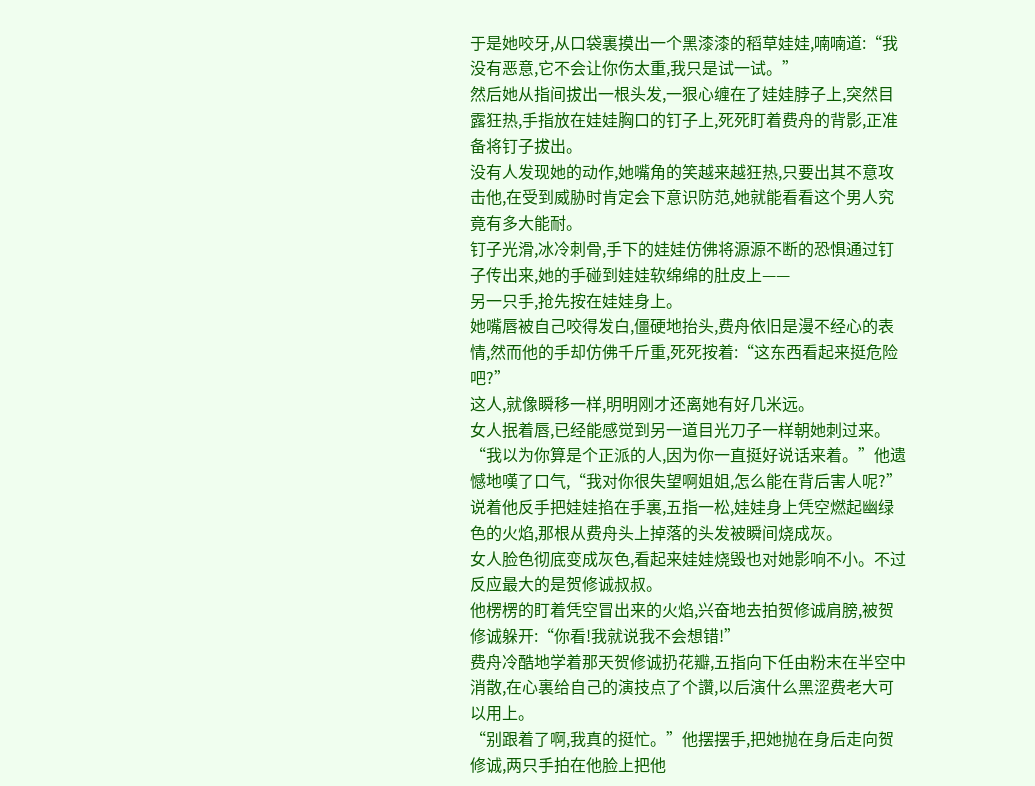于是她咬牙,从口袋裏摸出一个黑漆漆的稻草娃娃,喃喃道:“我没有恶意,它不会让你伤太重,我只是试一试。”
然后她从指间拔出一根头发,一狠心缠在了娃娃脖子上,突然目露狂热,手指放在娃娃胸口的钉子上,死死盯着费舟的背影,正准备将钉子拔出。
没有人发现她的动作,她嘴角的笑越来越狂热,只要出其不意攻击他,在受到威胁时肯定会下意识防范,她就能看看这个男人究竟有多大能耐。
钉子光滑,冰冷刺骨,手下的娃娃仿佛将源源不断的恐惧通过钉子传出来,她的手碰到娃娃软绵绵的肚皮上——
另一只手,抢先按在娃娃身上。
她嘴唇被自己咬得发白,僵硬地抬头,费舟依旧是漫不经心的表情,然而他的手却仿佛千斤重,死死按着:“这东西看起来挺危险吧?”
这人,就像瞬移一样,明明刚才还离她有好几米远。
女人抿着唇,已经能感觉到另一道目光刀子一样朝她刺过来。
“我以为你算是个正派的人,因为你一直挺好说话来着。”他遗憾地嘆了口气,“我对你很失望啊姐姐,怎么能在背后害人呢?”
说着他反手把娃娃掐在手裏,五指一松,娃娃身上凭空燃起幽绿色的火焰,那根从费舟头上掉落的头发被瞬间烧成灰。
女人脸色彻底变成灰色,看起来娃娃烧毁也对她影响不小。不过反应最大的是贺修诚叔叔。
他楞楞的盯着凭空冒出来的火焰,兴奋地去拍贺修诚肩膀,被贺修诚躲开:“你看!我就说我不会想错!”
费舟冷酷地学着那天贺修诚扔花瓣,五指向下任由粉末在半空中消散,在心裏给自己的演技点了个讚,以后演什么黑涩费老大可以用上。
“别跟着了啊,我真的挺忙。”他摆摆手,把她抛在身后走向贺修诚,两只手拍在他脸上把他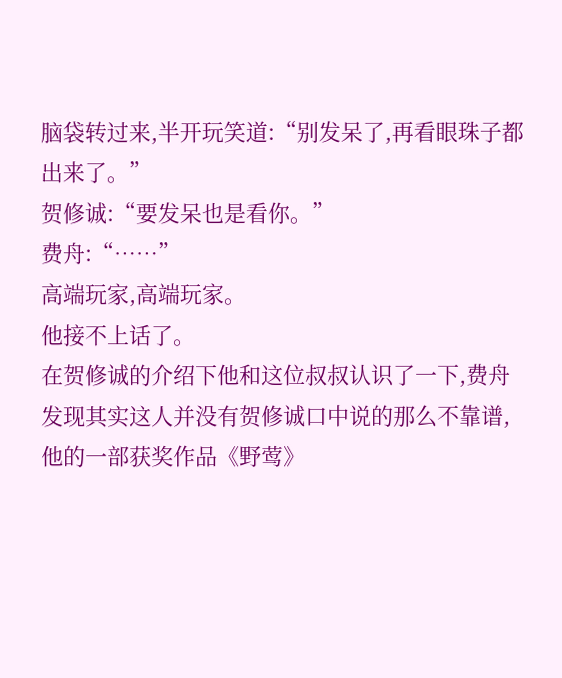脑袋转过来,半开玩笑道:“别发呆了,再看眼珠子都出来了。”
贺修诚:“要发呆也是看你。”
费舟:“……”
高端玩家,高端玩家。
他接不上话了。
在贺修诚的介绍下他和这位叔叔认识了一下,费舟发现其实这人并没有贺修诚口中说的那么不靠谱,他的一部获奖作品《野莺》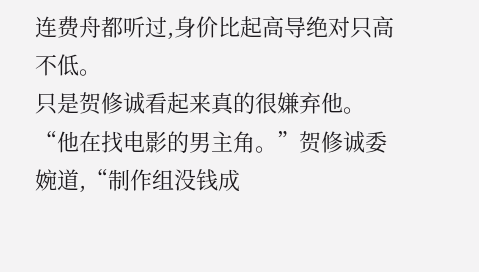连费舟都听过,身价比起高导绝对只高不低。
只是贺修诚看起来真的很嫌弃他。
“他在找电影的男主角。”贺修诚委婉道,“制作组没钱成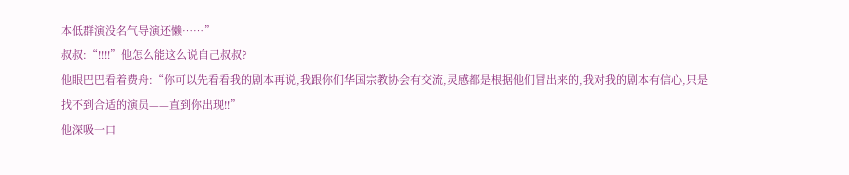本低群演没名气导演还懒……”
叔叔:“!!!!”他怎么能这么说自己叔叔?
他眼巴巴看着费舟:“你可以先看看我的剧本再说,我跟你们华国宗教协会有交流,灵感都是根据他们冒出来的,我对我的剧本有信心,只是找不到合适的演员——直到你出现!!”
他深吸一口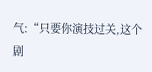气:“只要你演技过关,这个剧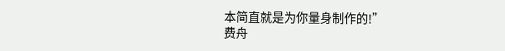本简直就是为你量身制作的!”
费舟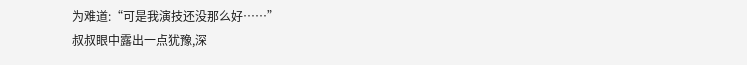为难道:“可是我演技还没那么好……”
叔叔眼中露出一点犹豫,深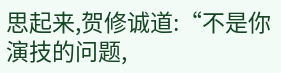思起来,贺修诚道:“不是你演技的问题,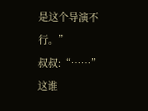是这个导演不行。”
叔叔:“……”
这谁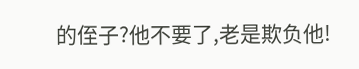的侄子?他不要了,老是欺负他!